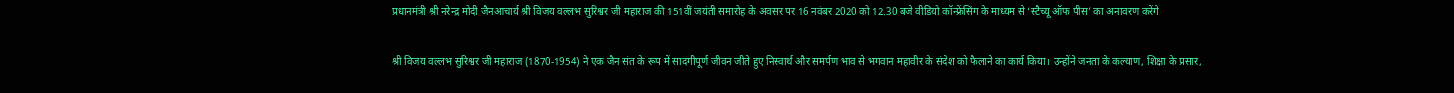प्रधानमंत्री श्री नरेन्द्र मोदी जैनआचार्य श्री विजय वल्लभ सुरिश्वर जी महाराज की 151वीं जयंती समारोह के अवसर पर 16 नवंबर 2020 को 12.30 बजे वीडियो कॉन्फ्रेंसिंग के माध्यम से ‘स्टैच्यू ऑफ पीस’ का अनावरण करेंगे

श्री विजय वल्लभ सुरिश्वर जी महाराज (1870-1954) ने एक जैन संत के रूप में सादगीपूर्ण जीवन जीते हुए निस्वार्थ और समर्पण भाव से भगवान महावीर के संदेश को फैलाने का कार्य किया। उन्होंने जनता के कल्याण, शिक्षा के प्रसार,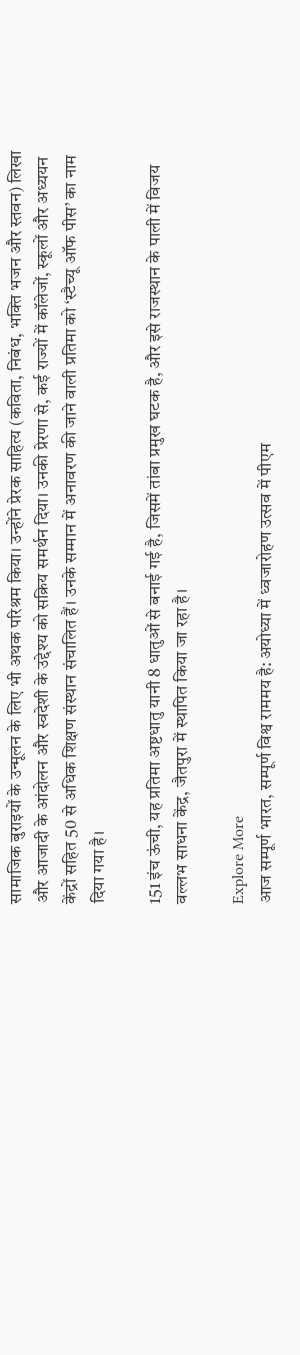सामाजिक बुराइयों के उन्मूलन के लिए भी अथक परिश्रम किया। उन्होंने प्रेरक साहित्य (कविता, निबंध, भक्ति भजन और स्तवन) लिखा और आजादी के आंदोलन और स्वदेशी के उद्देश्य को सक्रिय समर्थन दिया। उनकी प्रेरणा से, कई राज्यों में कॉलेजों, स्कूलों और अध्ययन केंद्रों सहित 50 से अधिक शिक्षण संस्थान संचालित हैं। उनके सम्मान में अनावरण की जाने वाली प्रतिमा को ‘स्टैच्यू ऑफ पीस’ का नाम दिया गया है।

151 इंच ऊंची, यह प्रतिमा अष्टधातु यानी 8 धातुओं से बनाई गई है, जिसमें तांबा प्रमुख घटक है, और इसे राजस्थान के पाली में विजय वल्लभ साधना केंद्र, जैतपुरा में स्थापित किया जा रहा है।

Explore More
आज सम्पूर्ण भारत, सम्पूर्ण विश्व राममय है: अयोध्या में ध्वजारोहण उत्सव में पीएम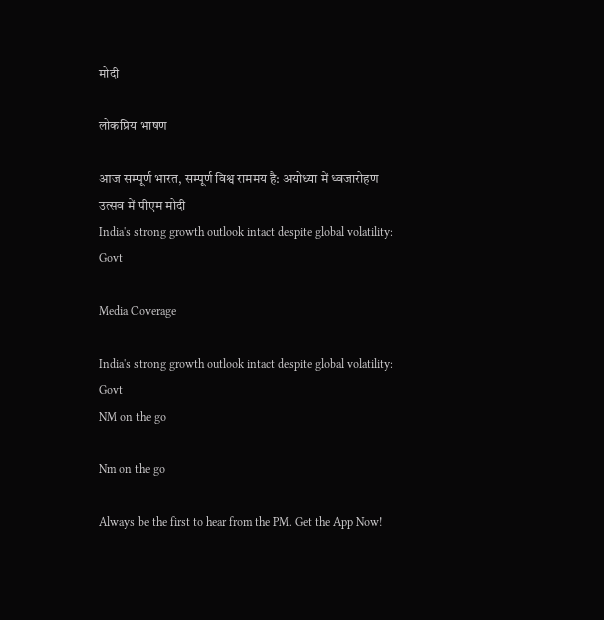मोदी

लोकप्रिय भाषण

आज सम्पूर्ण भारत, सम्पूर्ण विश्व राममय है: अयोध्या में ध्वजारोहण उत्सव में पीएम मोदी
India's strong growth outlook intact despite global volatility: Govt

Media Coverage

India's strong growth outlook intact despite global volatility: Govt
NM on the go

Nm on the go

Always be the first to hear from the PM. Get the App Now!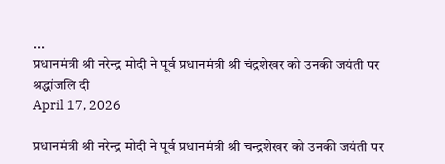...
प्रधानमंत्री श्री नरेन्द्र मोदी ने पूर्व प्रधानमंत्री श्री चंद्रशेखर को उनकी जयंती पर श्रद्धांजलि दी
April 17, 2026

प्रधानमंत्री श्री नरेन्द्र मोदी ने पूर्व प्रधानमंत्री श्री चन्द्रशेखर को उनकी जयंती पर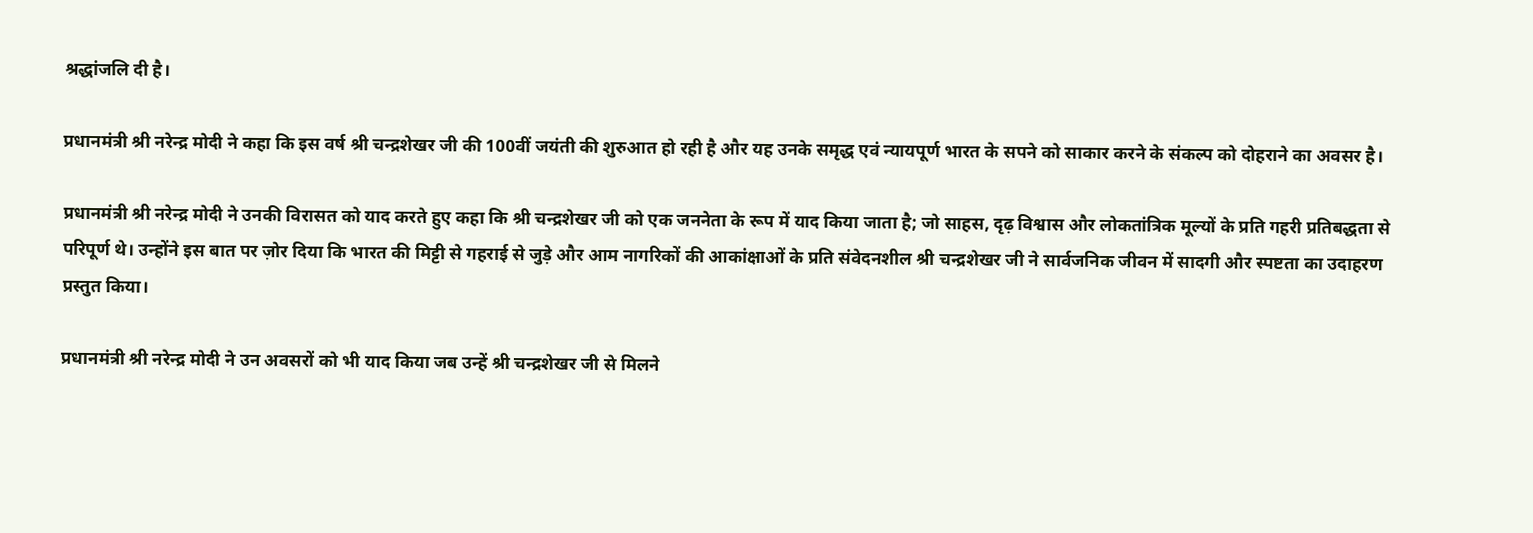श्रद्धांजलि दी है।

प्रधानमंत्री श्री नरेन्द्र मोदी ने कहा कि इस वर्ष श्री चन्द्रशेखर जी की 100वीं जयंती की शुरुआत हो रही है और यह उनके समृद्ध एवं न्यायपूर्ण भारत के सपने को साकार करने के संकल्प को दोहराने का अवसर है।

प्रधानमंत्री श्री नरेन्द्र मोदी ने उनकी विरासत को याद करते हुए कहा कि श्री चन्द्रशेखर जी को एक जननेता के रूप में याद किया जाता है; जो साहस, दृढ़ विश्वास और लोकतांत्रिक मूल्यों के प्रति गहरी प्रतिबद्धता से परिपूर्ण थे। उन्होंने इस बात पर ज़ोर दिया कि भारत की मिट्टी से गहराई से जुड़े और आम नागरिकों की आकांक्षाओं के प्रति संवेदनशील श्री चन्द्रशेखर जी ने सार्वजनिक जीवन में सादगी और स्पष्टता का उदाहरण प्रस्तुत किया।

प्रधानमंत्री श्री नरेन्द्र मोदी ने उन अवसरों को भी याद किया जब उन्हें श्री चन्द्रशेखर जी से मिलने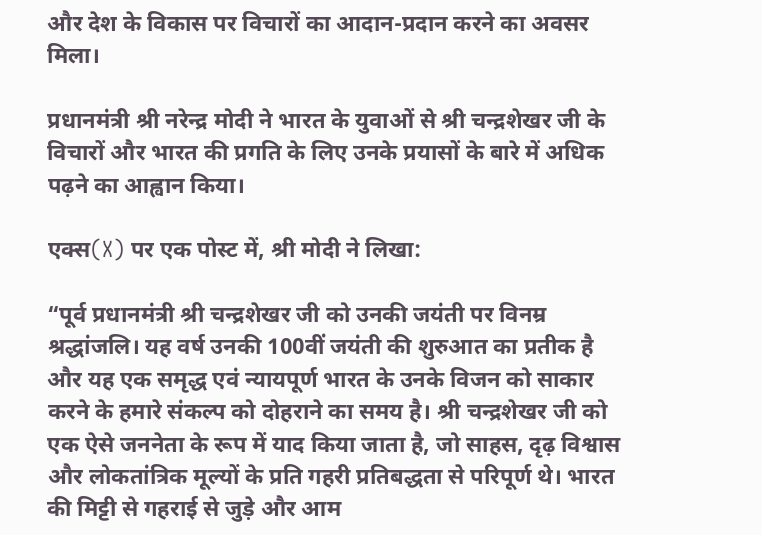और देश के विकास पर विचारों का आदान-प्रदान करने का अवसर मिला।

प्रधानमंत्री श्री नरेन्द्र मोदी ने भारत के युवाओं से श्री चन्द्रशेखर जी के विचारों और भारत की प्रगति के लिए उनके प्रयासों के बारे में अधिक पढ़ने का आह्वान किया।

एक्स(X) पर एक पोस्ट में, श्री मोदी ने लिखा:

“पूर्व प्रधानमंत्री श्री चन्द्रशेखर जी को उनकी जयंती पर विनम्र श्रद्धांजलि। यह वर्ष उनकी 100वीं जयंती की शुरुआत का प्रतीक है और यह एक समृद्ध एवं न्यायपूर्ण भारत के उनके विजन को साकार करने के हमारे संकल्प को दोहराने का समय है। श्री चन्द्रशेखर जी को एक ऐसे जननेता के रूप में याद किया जाता है, जो साहस, दृढ़ विश्वास और लोकतांत्रिक मूल्यों के प्रति गहरी प्रतिबद्धता से परिपूर्ण थे। भारत की मिट्टी से गहराई से जुड़े और आम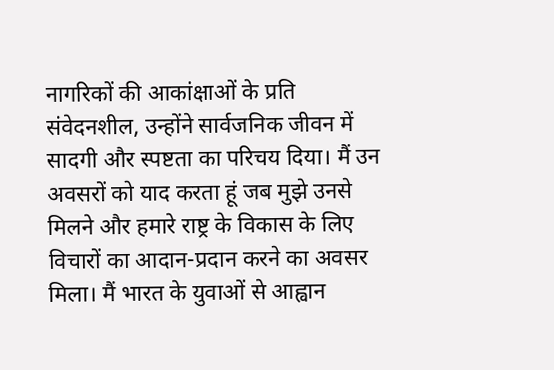नागरिकों की आकांक्षाओं के प्रति संवेदनशील, उन्होंने सार्वजनिक जीवन में सादगी और स्पष्टता का परिचय दिया। मैं उन अवसरों को याद करता हूं जब मुझे उनसे मिलने और हमारे राष्ट्र के विकास के लिए विचारों का आदान-प्रदान करने का अवसर मिला। मैं भारत के युवाओं से आह्वान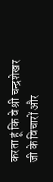करता हूं कि वे श्री चन्द्रशेखर जी के विचारों और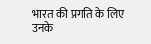भारत की प्रगति के लिए उनके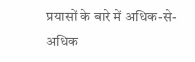प्रयासों के बारे में अधिक-से-अधिक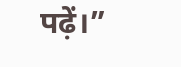पढ़ें।”